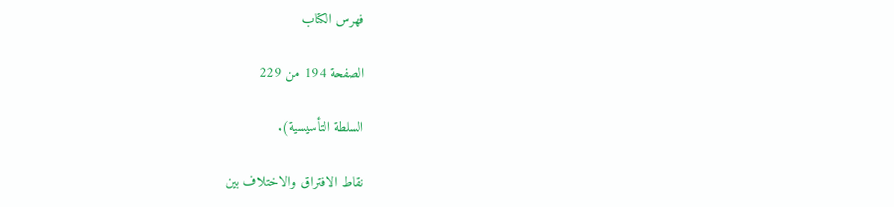فهرس الكتاب

الصفحة 194 من 229

السلطة التأسيسية).

نقاط الافتراق والاختلاف بين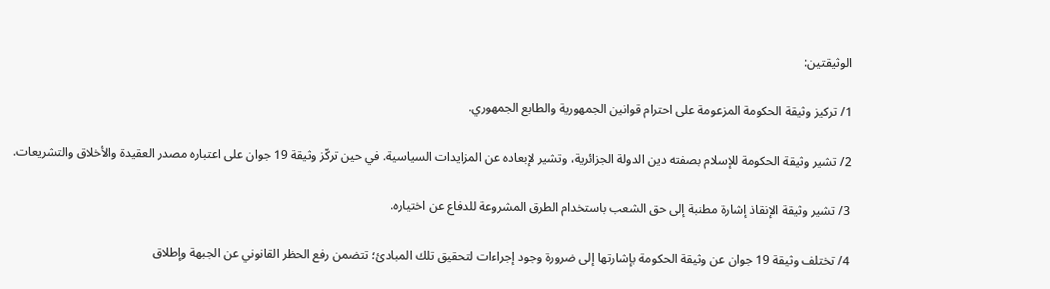الوثيقتين:

1/ تركيز وثيقة الحكومة المزعومة على احترام قوانين الجمهورية والطابع الجمهوري.

2/ تشير وثيقة الحكومة للإسلام بصفته دين الدولة الجزائرية، وتشير لإبعاده عن المزايدات السياسية. في حين تركّز وثيقة 19 جوان على اعتباره مصدر العقيدة والأخلاق والتشريعات.

3/ تشير وثيقة الإنقاذ إشارة مطنبة إلى حق الشعب باستخدام الطرق المشروعة للدفاع عن اختياره.

4/ تختلف وثيقة 19 جوان عن وثيقة الحكومة بإشارتها إلى ضرورة وجود إجراءات لتحقيق تلك المبادئ؛ تتضمن رفع الحظر القانوني عن الجبهة وإطلاق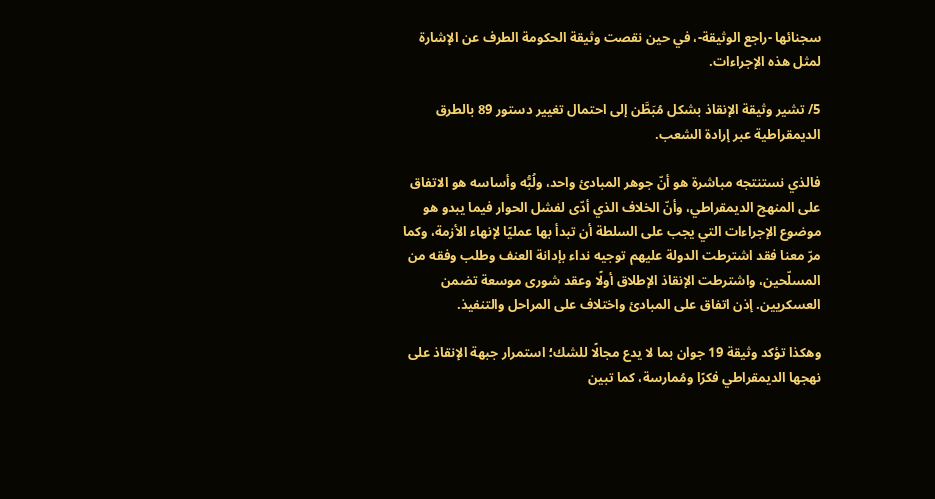سجنائها -راجع الوثيقة-، في حين نقصت وثيقة الحكومة الطرف عن الإشارة لمثل هذه الإجراءات.

5/ تشير وثيقة الإنقاذ بشكل مُبَطَّن إلى احتمال تغيير دستور 89 بالطرق الديمقراطية عبر إرادة الشعب.

فالذي نستنتجه مباشرة هو أنّ جوهر المبادئ واحد، ولُبُّه وأساسه هو الاتفاق على المنهج الديمقراطي، وأنّ الخلاف الذي أدّى لفشل الحوار فيما يبدو هو موضوع الإجراءات التي يجب على السلطة أن تبدأ بها عمليًا لإنهاء الأزمة، وكما مرّ معنا فقد اشترطت الدولة عليهم توجيه نداء بإدانة العنف وطلب وفقه من المسلّحين، واشترطت الإنقاذ الإطلاق أولًا وعقد شورى موسعة تضمن العسكريين. إذن اتفاق على المبادئ واختلاف على المراحل والتنفيذ.

وهكذا تؤكد وثيقة 19 جوان بما لا يدع مجالًا للشك؛ استمرار جبهة الإنقاذ على نهجها الديمقراطي فكرًا ومُمارسة، كما تبين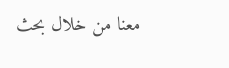معنا من خلال بحث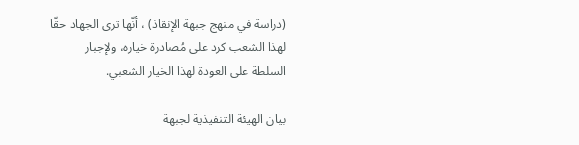(دراسة في منهج جبهة الإنقاذ) ، أنّها ترى الجهاد حقّا لهذا الشعب كرد على مُصادرة خياره، ولإجبار السلطة على العودة لهذا الخيار الشعبي.

بيان الهيئة التنفيذية لجبهة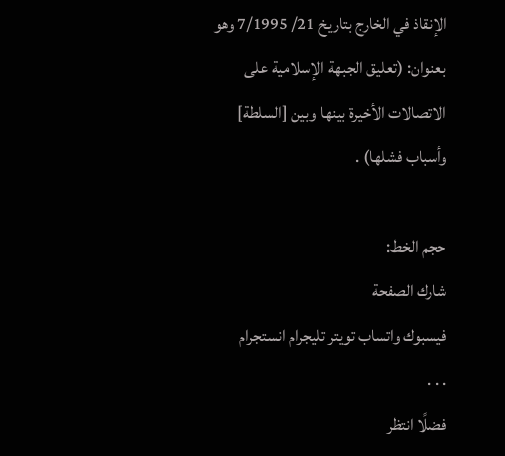الإنقاذ في الخارج بتاريخ 21/ 7/1995 وهو بعنوان: (تعليق الجبهة الإسلامية على الاتصالات الأخيرة بينها وبين [السلطة] وأسباب فشلها) .

حجم الخط:
شارك الصفحة
فيسبوك واتساب تويتر تليجرام انستجرام
. . .
فضلًا انتظر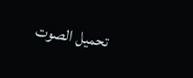تحميل الصوت